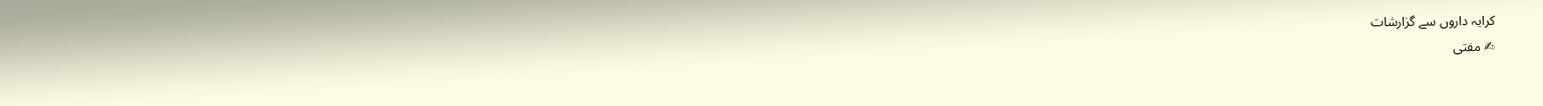کرایہ داروں سے گزارشات
✍ مفتی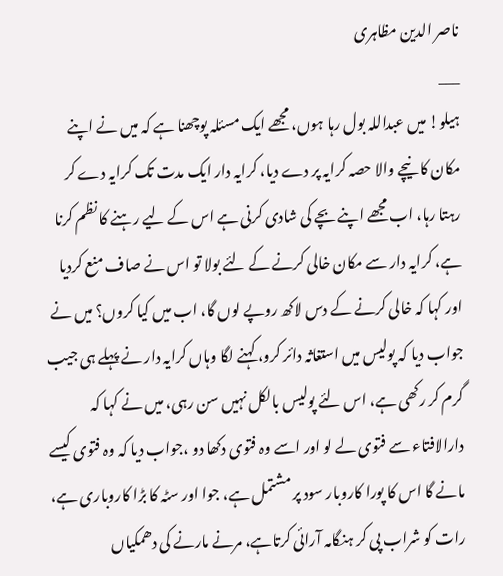ناصر الدین مظاہری
___
ہیلو! میں عبداللہ بول رہا ہوں، مجھے ایک مسئلہ پوچھنا ہے کہ میں نے اپنے مکان کا نیچے والا حصہ کرایہ پر دے دیا، کرایہ دار ایک مدت تک کرایہ دے کر رہتا رہا، اب مجھے اپنے بچے کی شادی کرنی ہے اس کے لیے رہنے کا نظم کرنا ہے، کرایہ دار سے مکان خالی کرنے کے لئے بولا تو اس نے صاف منع کردیا اور کہا کہ خالی کرنے کے دس لاکھ روپے لوں گا، اب میں کیا کروں؟ میں نے جواب دیا کہ پولیس میں استغاثہ دائر کرو، کہنے لگا وہاں کرایہ دار نے پہلے ہی جیب گرم کر رکھی ہے، اس لئے پولیس بالکل نہیں سن رہی، میں نے کہا کہ دارالافتاء سے فتوی لے لو اور اسے وہ فتوی دکھا دو ،جواب دیا کہ وہ فتوی کیسے مانے گا اس کا پورا کاروبار سود پر مشتمل ہے، جوا اور سٹہ کا بڑا کاروباری ہے، رات کو شراب پی کر ہنگامہ آرائی کرتاہے، مرنے مارنے کی دھمکیاں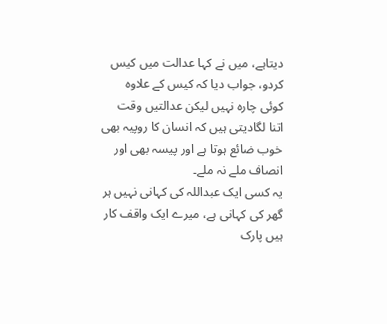دیتاہے، میں نے کہا عدالت میں کیس کردو، جواب دیا کہ کیس کے علاوہ کوئی چارہ نہیں لیکن عدالتیں وقت اتنا لگادیتی ہیں کہ انسان کا روپیہ بھی خوب ضائع ہوتا ہے اور پیسہ بھی اور انصاف ملے نہ ملے۔
یہ کسی ایک عبداللہ کی کہانی نہیں ہر گھر کی کہانی ہے، میرے ایک واقف کار ہیں پارک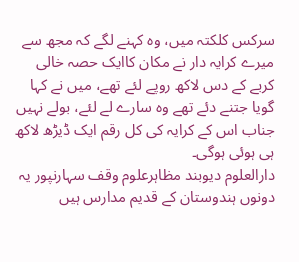سرکس کلکتہ میں، وہ کہنے لگے کہ مجھ سے میرے کرایہ دار نے مکان کاایک حصہ خالی کربے کے دس لاکھ روپے لئے تھے، میں نے کہا گویا جتنے دئے تھے وہ سارے لے لئے، بولے نہیں جناب اس کے کرایہ کی کل رقم ایک ڈیڑھ لاکھ ہی ہوئی ہوگی۔
دارالعلوم دیوبند مظاہرعلوم وقف سہارنپور یہ دونوں ہندوستان کے قدیم مدارس ہیں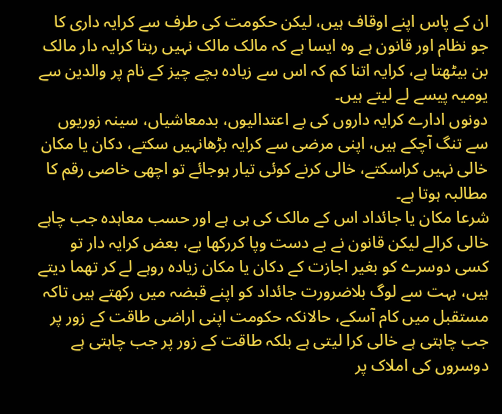ان کے پاس اپنے اوقاف ہیں، لیکن حکومت کی طرف سے کرایہ داری کا جو نظام اور قانون ہے وہ ایسا ہے کہ مالک مالک نہیں رہتا کرایہ دار مالک بن بیٹھتا ہے، کرایہ اتنا کم کہ اس سے زیادہ بچے چیز کے نام پر والدین سے یومیہ پیسے لے لیتے ہیں۔
دونوں ادارے کرایہ داروں کی بے اعتدالیوں، بدمعاشیاں، سینہ زوریوں سے تنگ آچکے ہیں، اپنی مرضی سے کرایہ بڑھانہیں سکتے، دکان یا مکان خالی نہیں کراسکتے، خالی کرنے کوئی تیار ہوجائے تو اچھی خاصی رقم کا مطالبہ ہوتا ہے۔
شرعا مکان یا جائداد اس کے مالک کی ہی ہے اور حسب معاہدہ جب چاہے خالی کرالے لیکن قانون نے بے دست وپا کررکھا یے، بعض کرایہ دار تو کسی دوسرے کو بغیر اجازت کے دکان یا مکان زیادہ روہے لے کر تھما دیتے ہیں، بہت سے لوگ بلاضرورت جائداد کو اپنے قبضہ میں رکھتے ہیں تاکہ مستقبل میں کام آسکے، حالانکہ حکومت اپنی اراضی طاقت کے زور پر جب چاہتی ہے خالی کرا لیتی ہے بلکہ طاقت کے زور پر جب چاہتی ہے دوسروں کی املاک پر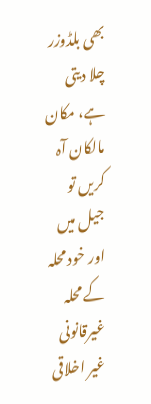بھی بلڈوزر چلا دیتی ہے، مکان مالکان آہ کریں تو جیل میں اور خود محلہ کے محلہ غیرقانونی غیر اخلاقی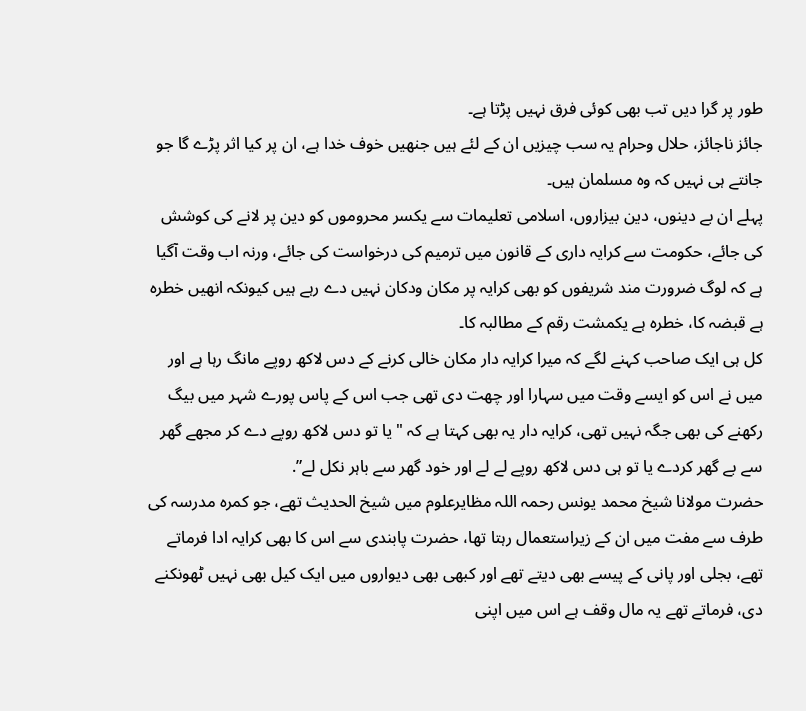طور پر گرا دیں تب بھی کوئی فرق نہیں پڑتا ہے۔
جائز ناجائز، حلال وحرام یہ سب چیزیں ان کے لئے ہیں جنھیں خوف خدا ہے، ان پر کیا اثر پڑے گا جو جانتے ہی نہیں کہ وہ مسلمان ہیں۔
پہلے ان بے دینوں، دین بیزاروں، اسلامی تعلیمات سے یکسر محروموں کو دین پر لانے کی کوشش کی جائے، حکومت سے کرایہ داری کے قانون میں ترمیم کی درخواست کی جائے، ورنہ اب وقت آگیا ہے کہ لوگ ضرورت مند شریفوں کو بھی کرایہ پر مکان ودکان نہیں دے رہے ہیں کیونکہ انھیں خطرہ ہے قبضہ کا، خطرہ ہے یکمشت رقم کے مطالبہ کا۔
کل ہی ایک صاحب کہنے لگے کہ میرا کرایہ دار مکان خالی کرنے کے دس لاکھ روپے مانگ رہا ہے اور میں نے اس کو ایسے وقت میں سہارا اور چھت دی تھی جب اس کے پاس پورے شہر میں بیگ رکھنے کی بھی جگہ نہیں تھی، کرایہ دار یہ بھی کہتا ہے کہ "یا تو دس لاکھ روپے دے کر مجھے گھر سے بے گھر کردے یا تو ہی دس لاکھ روپے لے لے اور خود گھر سے باہر نکل لے”.
حضرت مولانا شیخ محمد یونس رحمہ اللہ مظایرعلوم میں شیخ الحدیث تھے، جو کمرہ مدرسہ کی طرف سے مفت میں ان کے زیراستعمال رہتا تھا، حضرت پابندی سے اس کا بھی کرایہ ادا فرماتے تھے، بجلی اور پانی کے پیسے بھی دیتے تھے اور کبھی بھی دیواروں میں ایک کیل بھی نہیں ٹھونکنے دی، فرماتے تھے یہ مال وقف ہے اس میں اپنی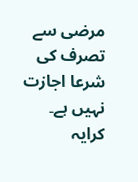مرضی سے تصرف کی شرعا اجازت نہیں ہے۔
کرایہ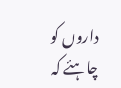داروں کو چاہئے کہ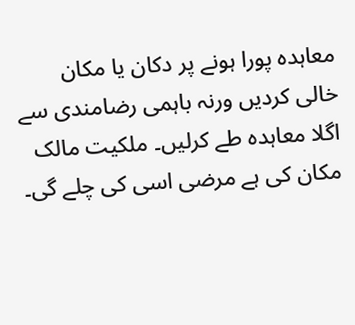معاہدہ پورا ہونے پر دکان یا مکان خالی کردیں ورنہ باہمی رضامندی سے اگلا معاہدہ طے کرلیں۔ ملکیت مالک مکان کی ہے مرضی اسی کی چلے گی۔